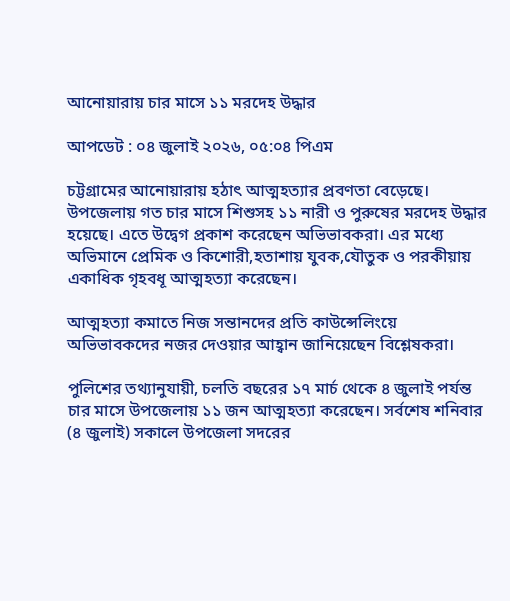আনোয়ারায় চার মাসে ১১ মরদেহ উদ্ধার

আপডেট : ০৪ জুলাই ২০২৬, ০৫:০৪ পিএম

চট্টগ্রামের আনোয়ারায় হঠাৎ আত্মহত্যার প্রবণতা বেড়েছে। উপজেলায় গত চার মাসে শিশুসহ ১১ নারী ও পুরুষের মরদেহ উদ্ধার হয়েছে। এতে উদ্বেগ প্রকাশ করেছেন অভিভাবকরা। এর মধ্যে অভিমানে প্রেমিক ও কিশোরী,হতাশায় যুবক,যৌতুক ও পরকীয়ায় একাধিক গৃহবধূ আত্মহত্যা করেছেন।

আত্মহত্যা কমাতে নিজ সন্তানদের প্রতি কাউন্সেলিংয়ে অভিভাবকদের নজর দেওয়ার আহ্বান জানিয়েছেন বিশ্লেষকরা।

পুলিশের তথ্যানুযায়ী, চলতি বছরের ১৭ মার্চ থেকে ৪ জুলাই পর্যন্ত চার মাসে উপজেলায় ১১ জন আত্মহত্যা করেছেন। সর্বশেষ শনিবার (৪ জুলাই) সকালে উপজেলা সদরের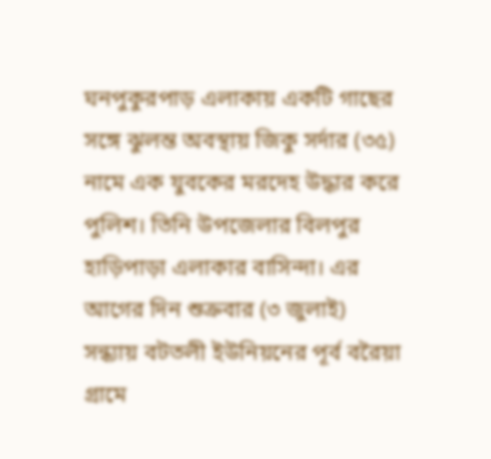ঘনপুকুরপাড় এলাকায় একটি গাছের সঙ্গে ঝুলন্ত অবস্থায় জিকু সর্দার (৩৫) নামে এক যুবকের মরদেহ উদ্ধার করে পুলিশ। তিনি উপজেলার বিলপুর হাড়িপাড়া এলাকার বাসিন্দা। এর আগের দিন শুক্রবার (৩ জুলাই) সন্ধ্যায় বটতলী ইউনিয়নের পূর্ব বরৈয়া গ্রামে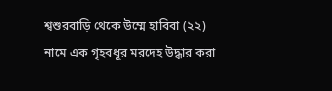শ্বশুরবাড়ি থেকে উম্মে হাবিবা (২২) নামে এক গৃহবধূর মরদেহ উদ্ধার করা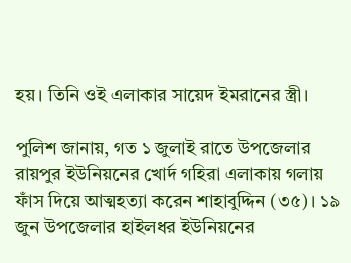হয়। তিনি ওই এলাকার সায়েদ ইমরানের স্ত্রী।

পুলিশ জানায়, গত ১ জুলাই রাতে উপজেলার রায়পুর ইউনিয়নের খোর্দ গহিরা এলাকায় গলায় ফাঁস দিয়ে আত্মহত্যা করেন শাহাবুদ্দিন (৩৫)। ১৯ জুন উপজেলার হাইলধর ইউনিয়নের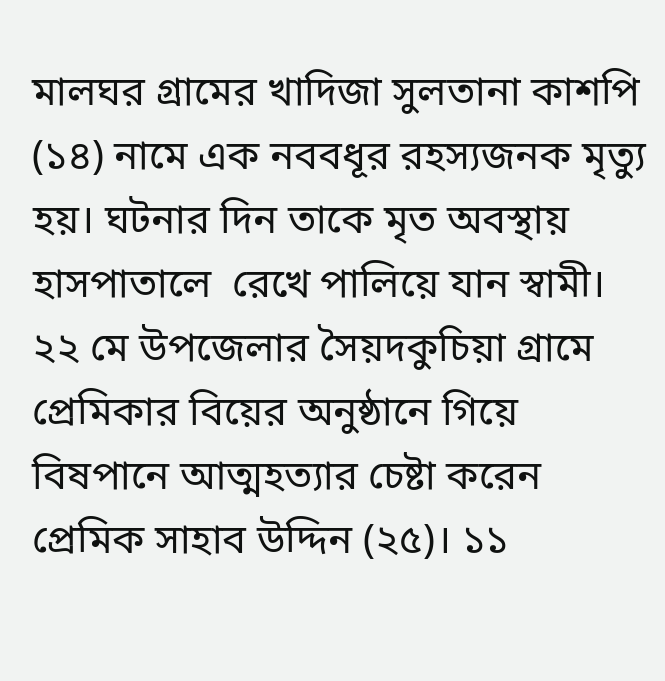মালঘর গ্রামের খাদিজা সুলতানা কাশপি (১৪) নামে এক নববধূর রহস্যজনক মৃত্যু হয়। ঘটনার দিন তাকে মৃত অবস্থায় হাসপাতালে  রেখে পালিয়ে যান স্বামী। ২২ মে উপজেলার সৈয়দকুচিয়া গ্রামে প্রেমিকার বিয়ের অনুষ্ঠানে গিয়ে বিষপানে আত্মহত্যার চেষ্টা করেন প্রেমিক সাহাব উদ্দিন (২৫)। ১১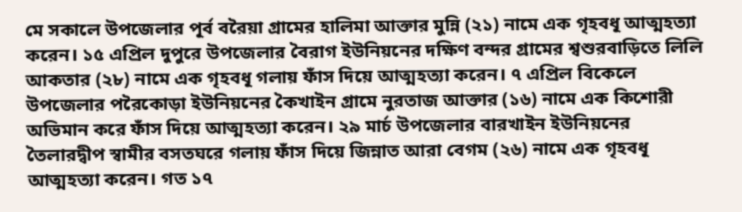মে সকালে উপজেলার পূর্ব বরৈয়া গ্রামের হালিমা আক্তার মুন্নি (২১) নামে এক গৃহবধূ আত্মহত্যা করেন। ১৫ এপ্রিল দুপুরে উপজেলার বৈরাগ ইউনিয়নের দক্ষিণ বন্দর গ্রামের শ্বশুরবাড়িতে লিলি আকতার (২৮) নামে এক গৃহবধূ গলায় ফাঁস দিয়ে আত্মহত্যা করেন। ৭ এপ্রিল বিকেলে উপজেলার পরৈকোড়া ইউনিয়নের কৈখাইন গ্রামে নুরতাজ আক্তার (১৬) নামে এক কিশোরী অভিমান করে ফাঁস দিয়ে আত্মহত্যা করেন। ২৯ মার্চ উপজেলার বারখাইন ইউনিয়নের তৈলারদ্বীপ স্বামীর বসতঘরে গলায় ফাঁস দিয়ে জিন্নাত আরা বেগম (২৬) নামে এক গৃহবধূ আত্মহত্যা করেন। গত ১৭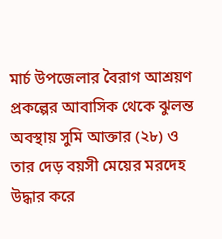মার্চ উপজেলার বৈরাগ আশ্রয়ণ প্রকল্পের আবাসিক থেকে ঝুলন্ত অবস্থায় সুমি আক্তার (২৮) ও তার দেড় বয়সী মেয়ের মরদেহ উদ্ধার করে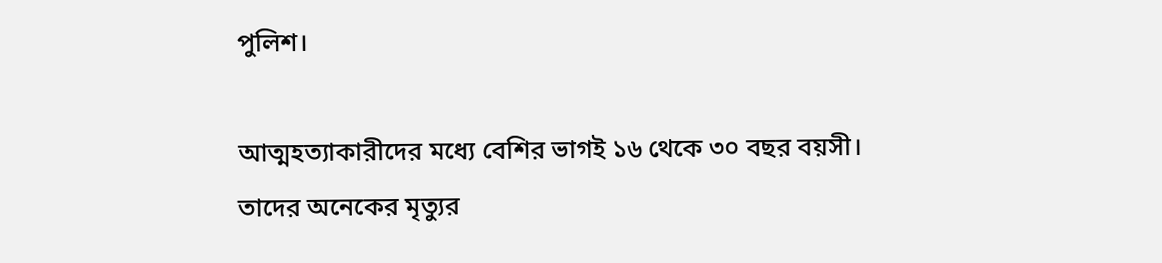পুলিশ।

আত্মহত্যাকারীদের মধ্যে বেশির ভাগই ১৬ থেকে ৩০ বছর বয়সী। তাদের অনেকের মৃত্যুর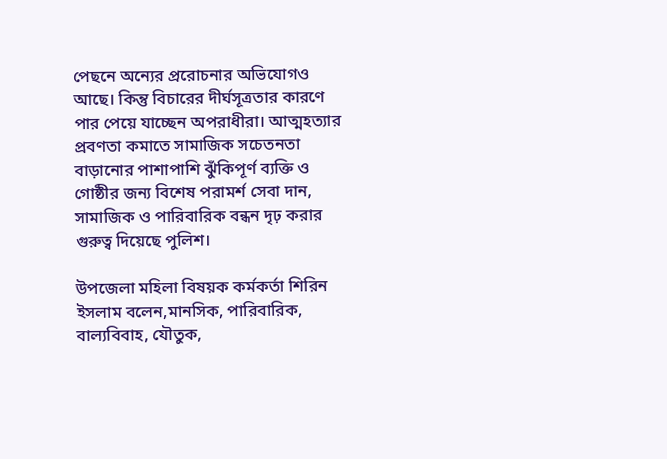পেছনে অন্যের প্ররোচনার অভিযোগও আছে। কিন্তু বিচারের দীর্ঘসূত্রতার কারণে পার পেয়ে যাচ্ছেন অপরাধীরা। আত্মহত্যার প্রবণতা কমাতে সামাজিক সচেতনতা বাড়ানোর পাশাপাশি ঝুঁকিপূর্ণ ব্যক্তি ও গোষ্ঠীর জন্য বিশেষ পরামর্শ সেবা দান, সামাজিক ও পারিবারিক বন্ধন দৃঢ় করার গুরুত্ব দিয়েছে পুলিশ।

উপজেলা মহিলা বিষয়ক কর্মকর্তা শিরিন ইসলাম বলেন,মানসিক, পারিবারিক, বাল্যবিবাহ, যৌতুক,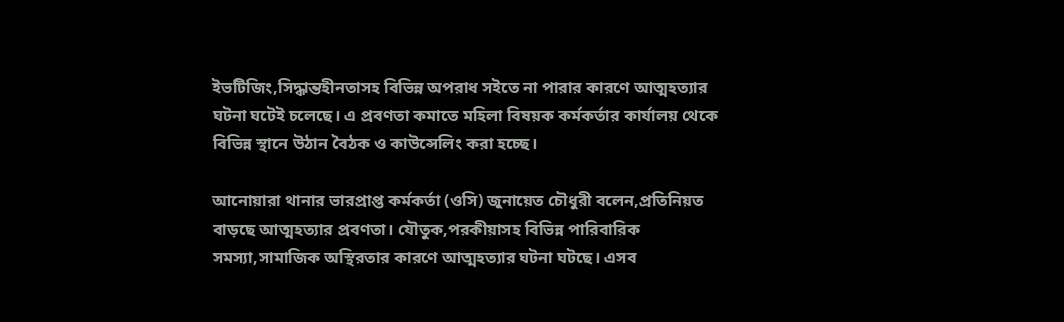ইভটিজিং,সিদ্ধান্তহীনতাসহ বিভিন্ন অপরাধ সইতে না পারার কারণে আত্মহত্যার ঘটনা ঘটেই চলেছে। এ প্রবণতা কমাতে মহিলা বিষয়ক কর্মকর্তার কার্যালয় থেকে বিভিন্ন স্থানে উঠান বৈঠক ও কাউন্সেলিং করা হচ্ছে।

আনোয়ারা থানার ভারপ্রাপ্ত কর্মকর্তা (ওসি) জুনায়েত চৌধুরী বলেন,প্রতিনিয়ত বাড়ছে আত্মহত্যার প্রবণতা। যৌতুক,পরকীয়াসহ বিভিন্ন পারিবারিক সমস্যা,সামাজিক অস্থিরতার কারণে আত্মহত্যার ঘটনা ঘটছে। এসব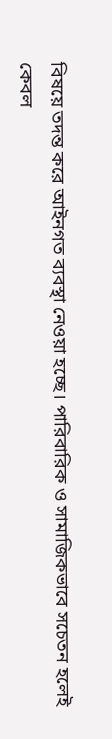বিষয়ে তদন্ত করে আইনগত ব্যবস্থা নেওয়া হচ্ছে। পারিবারিক ও সামাজিকভাবে সচেতন হলেই কেবল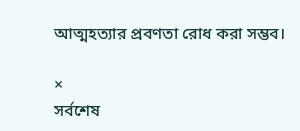আত্মহত্যার প্রবণতা রোধ করা সম্ভব।

×
সর্বশেষ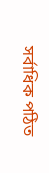সর্বাধিক পঠিত